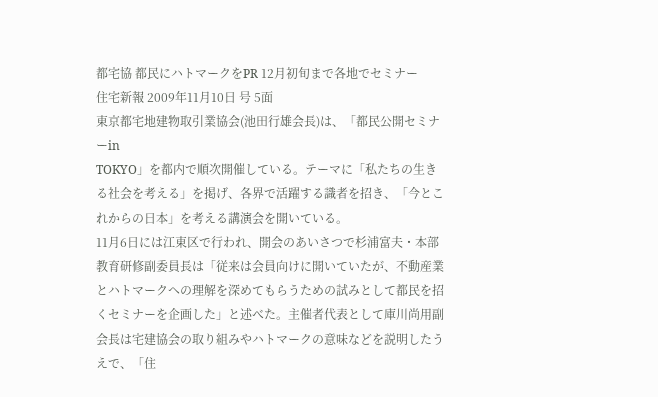都宅協 都民にハトマークをPR 12月初旬まで各地でセミナー
住宅新報 2009年11月10日 号 5面
東京都宅地建物取引業協会(池田行雄会長)は、「都民公開セミナーin
TOKYO」を都内で順次開催している。テーマに「私たちの生きる社会を考える」を掲げ、各界で活躍する識者を招き、「今とこれからの日本」を考える講演会を開いている。
11月6日には江東区で行われ、開会のあいさつで杉浦富夫・本部教育研修副委員長は「従来は会員向けに開いていたが、不動産業とハトマークへの理解を深めてもらうための試みとして都民を招くセミナーを企画した」と述べた。主催者代表として庫川尚用副会長は宅建協会の取り組みやハトマークの意味などを説明したうえで、「住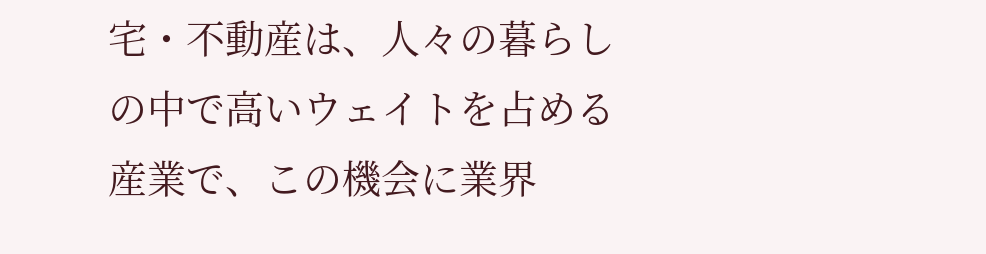宅・不動産は、人々の暮らしの中で高いウェイトを占める産業で、この機会に業界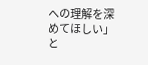への理解を深めてほしい」と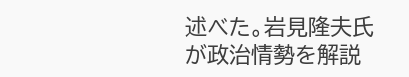述べた。岩見隆夫氏が政治情勢を解説